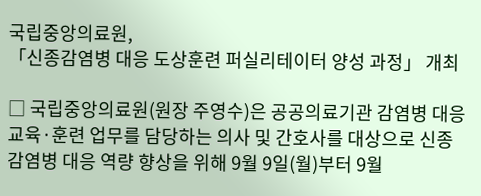국립중앙의료원,
「신종감염병 대응 도상훈련 퍼실리테이터 양성 과정」 개최

□ 국립중앙의료원(원장 주영수)은 공공의료기관 감염병 대응 교육·훈련 업무를 담당하는 의사 및 간호사를 대상으로 신종감염병 대응 역량 향상을 위해 9월 9일(월)부터 9월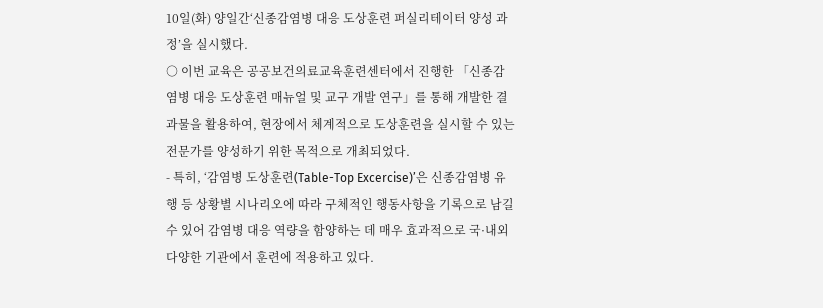10일(화) 양일간‘신종감염병 대응 도상훈련 퍼실리테이터 양성 과정’을 실시했다.
○ 이번 교육은 공공보건의료교육훈련센터에서 진행한 「신종감염병 대응 도상훈련 매뉴얼 및 교구 개발 연구」를 통해 개발한 결과물을 활용하여, 현장에서 체계적으로 도상훈련을 실시할 수 있는 전문가를 양성하기 위한 목적으로 개최되었다.
- 특히, ‘감염병 도상훈련(Table-Top Excercise)’은 신종감염병 유행 등 상황별 시나리오에 따라 구체적인 행동사항을 기록으로 남길 수 있어 감염병 대응 역량을 함양하는 데 매우 효과적으로 국·내외 다양한 기관에서 훈련에 적용하고 있다.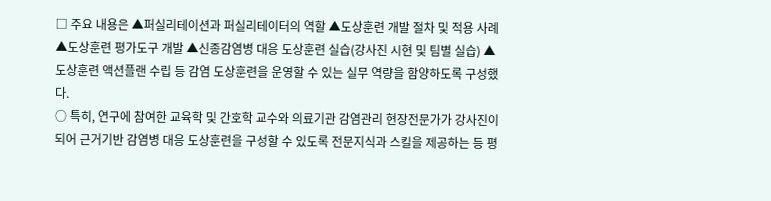□ 주요 내용은 ▲퍼실리테이션과 퍼실리테이터의 역할 ▲도상훈련 개발 절차 및 적용 사례 ▲도상훈련 평가도구 개발 ▲신종감염병 대응 도상훈련 실습(강사진 시현 및 팀별 실습) ▲도상훈련 액션플랜 수립 등 감염 도상훈련을 운영할 수 있는 실무 역량을 함양하도록 구성했다.
○ 특히, 연구에 참여한 교육학 및 간호학 교수와 의료기관 감염관리 현장전문가가 강사진이 되어 근거기반 감염병 대응 도상훈련을 구성할 수 있도록 전문지식과 스킬을 제공하는 등 평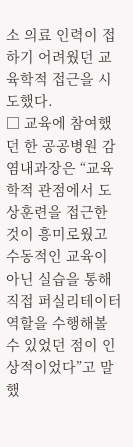소 의료 인력이 접하기 어려웠던 교육학적 접근을 시도했다.
□ 교육에 참여했던 한 공공병원 감염내과장은 “교육학적 관점에서 도상훈련을 접근한 것이 흥미로웠고 수동적인 교육이 아닌 실습을 통해 직접 퍼실리테이터 역할을 수행해볼 수 있었던 점이 인상적이었다”고 말했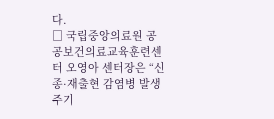다.
□ 국립중앙의료원 공공보건의료교육훈련센터 오영아 센터장은 “신종·재출현 감염병 발생주기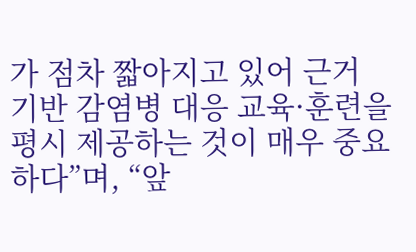가 점차 짧아지고 있어 근거 기반 감염병 대응 교육·훈련을 평시 제공하는 것이 매우 중요하다”며, “앞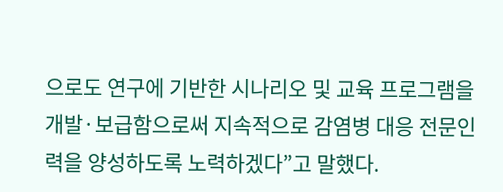으로도 연구에 기반한 시나리오 및 교육 프로그램을 개발·보급함으로써 지속적으로 감염병 대응 전문인력을 양성하도록 노력하겠다”고 말했다.